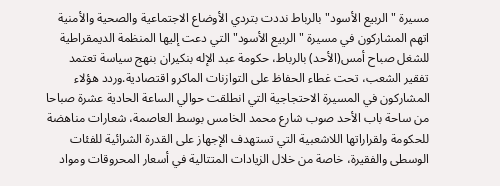مسيرة "الربيع الأسود" بالرباط نددت بتردي الأوضاع الاجتماعية والصحية والأمنية اتهم المشاركون في مسيرة "الربيع الأسود" التي دعت إليها المنظمة الديمقراطية للشغل صباح أمس(الأحد) بالرباط، حكومة عبد الإله بنكيران بنهج سياسة تعتمد تفقير الشعب، تحت غطاء الحفاظ على التوازنات الماكرو اقتصادية.وردد هؤلاء المشاركون في المسيرة الاحتجاجية التي انطلقت حوالي الساعة الحادية عشرة صباحا من ساحة باب الأحد صوب شارع محمد الخامس بوسط العاصمة، شعارات مناهضة للحكومة ولقراراتها اللاشعبية التي تستهدف الإجهاز على القدرة الشرائية للفئات الوسطى والفقيرة، خاصة من خلال الزيادات المتتالية في أسعار المحروقات ومواد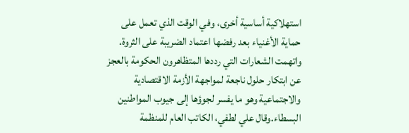استهلاكية أساسية أخرى، وفي الوقت الذي تعمل على حماية الأغنياء بعد رفضها اعتماد الضريبة على الثروة. واتهمت الشعارات التي رددها المتظاهرون الحكومة بالعجز عن ابتكار حلول ناجعة لمواجهة الأزمة الاقتصادية والاجتماعية وهو ما يفسر لجوؤها إلى جيوب المواطنين البسطاء.وقال علي لطفي، الكاتب العام للمنظمة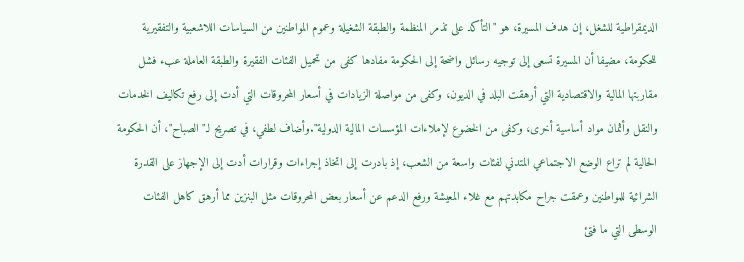الديمقراطية للشغل، إن هدف المسيرة، هو "التأكد على تذمر المنظمة والطبقة الشغيلة وعموم المواطنين من السياسات اللاشعبية والتفقيرية للحكومة، مضيفا أن المسيرة تسعى إلى توجيه رسائل واضحة إلى الحكومة مفادها كفى من تحميل الفئات الفقيرة والطبقة العاملة عبء فشل مقاربتها المالية والاقتصادية التي أرهقت البلد في الديون، وكفى من مواصلة الزيادات في أسعار المحروقات التي أدت إلى رفع تكاليف الخدمات والنقل وأثمان مواد أساسية أخرى، وكفى من الخضوع لإملاءات المؤسسات المالية الدولية".وأضاف لطفي، في تصريح لـ" الصباح"، أن الحكومة الحالية لم تراع الوضع الاجتماعي المتدني لفئات واسعة من الشعب، إذ بادرت إلى اتخاذ إجراءات وقرارات أدت إلى الإجهاز على القدرة الشرائية للمواطنين وعمقت جراح مكابدتهم مع غلاء المعيشة ورفع الدعم عن أسعار بعض المحروقات مثل البنزين مما أرهق كاهل الفئات الوسطى التي ما فتئ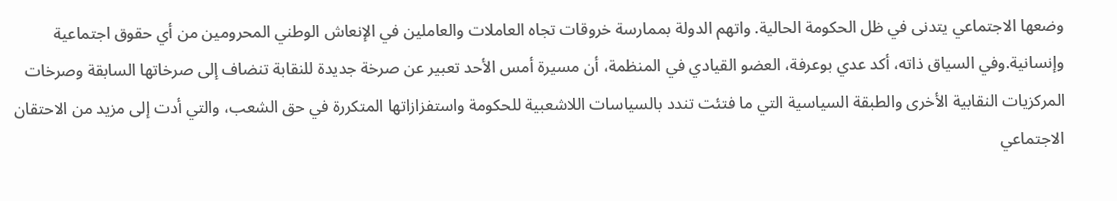وضعها الاجتماعي يتدنى في ظل الحكومة الحالية. واتهم الدولة بممارسة خروقات تجاه العاملات والعاملين في الإنعاش الوطني المحرومين من أي حقوق اجتماعية وإنسانية.وفي السياق ذاته، أكد عدي بوعرفة، العضو القيادي في المنظمة، أن مسيرة أمس الأحد تعبير عن صرخة جديدة للنقابة تنضاف إلى صرخاتها السابقة وصرخات المركزيات النقابية الأخرى والطبقة السياسية التي ما فتئت تندد بالسياسات اللاشعبية للحكومة واستفزازاتها المتكررة في حق الشعب، والتي أدت إلى مزيد من الاحتقان الاجتماعي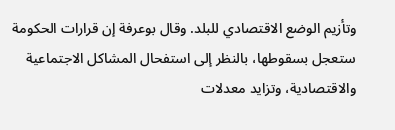وتأزيم الوضع الاقتصادي للبلد. وقال بوعرفة إن قرارات الحكومة ستعجل بسقوطها، بالنظر إلى استفحال المشاكل الاجتماعية والاقتصادية، وتزايد معدلات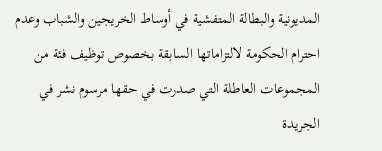المديونية والبطالة المتفشية في أوساط الخريجين والشباب وعدم احترام الحكومة لالتزاماتها السابقة بخصوص توظيف فئة من المجموعات العاطلة التي صدرت في حقها مرسوم نشر في الجريدة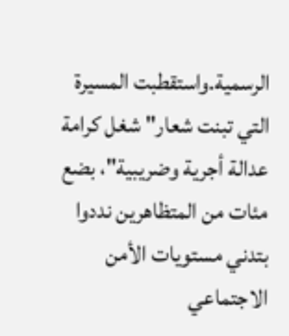الرسمية.واستقطبت المسيرة التي تبنت شعار" شغل كرامة عدالة أجرية وضريبية"، بضع مئات من المتظاهرين نددوا بتدني مستويات الأمن الاجتماعي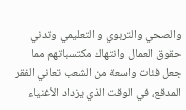والصحي والتربوي و التعليمي وتدني حقوق العمال وانتهاك مكتسباتهم مما جعل فئات واسعة من الشعب تعاني الفقر المدقع، في الوقت الذي يزداد الأغنياء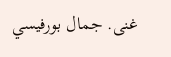غنى. جمال بورفيسي